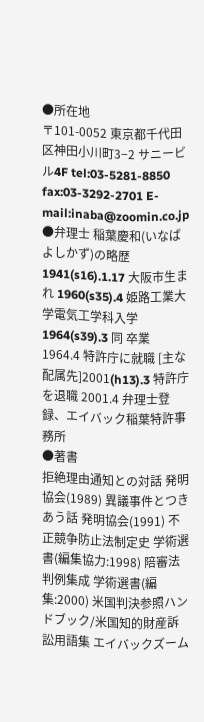●所在地
〒101-0052 東京都千代田区神田小川町3−2 サニービル4F tel:03-5281-8850 fax:03-3292-2701 E-mail:inaba@zoomin.co.jp
●弁理士 稲葉慶和(いなば よしかず)の略歴
1941(s16).1.17 大阪市生まれ 1960(s35).4 姫路工業大学電気工学科入学 1964(s39).3 同 卒業 1964.4 特許庁に就職 [主な配属先]2001(h13).3 特許庁を退職 2001.4 弁理士登録、エイバック稲葉特許事務所
●著書
拒絶理由通知との対話 発明協会(1989) 異議事件とつきあう話 発明協会(1991) 不正競争防止法制定史 学術選書(編集協力:1998) 陪審法判例集成 学術選書(編集:2000) 米国判決参照ハンドブック/米国知的財産訴訟用語集 エイバックズーム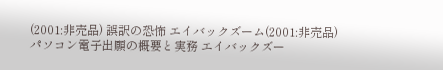(2001:非売品) 誤訳の恐怖 エイバックズーム(2001:非売品) パソコン電子出願の概要と実務 エイバックズー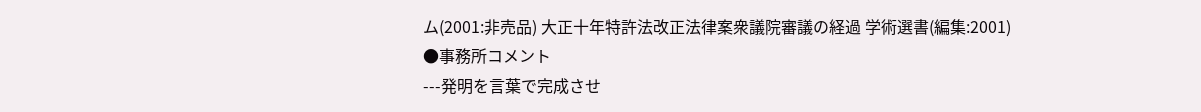ム(2001:非売品) 大正十年特許法改正法律案衆議院審議の経過 学術選書(編集:2001)
●事務所コメント
---発明を言葉で完成させ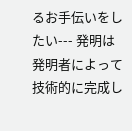るお手伝いをしたい--- 発明は発明者によって技術的に完成し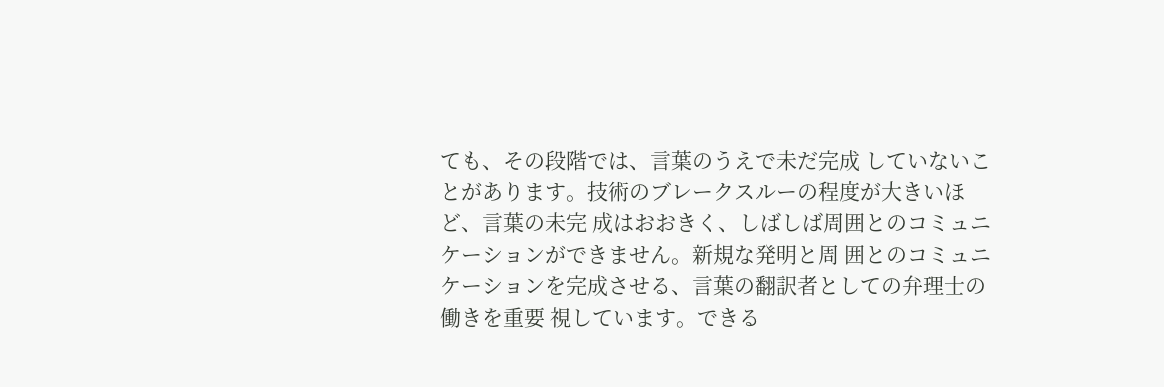ても、その段階では、言葉のうえで未だ完成 していないことがあります。技術のブレークスルーの程度が大きいほど、言葉の未完 成はおおきく、しばしば周囲とのコミュニケーションができません。新規な発明と周 囲とのコミュニケーションを完成させる、言葉の翻訳者としての弁理士の働きを重要 視しています。できる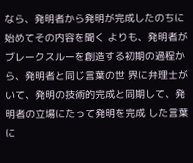なら、発明者から発明が完成したのちに始めてその内容を聞く よりも、発明者がブレークスルーを創造する初期の過程から、発明者と同じ言葉の世 界に弁理士がいて、発明の技術的完成と同期して、発明者の立場にたって発明を完成 した言葉に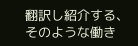翻訳し紹介する、そのような働き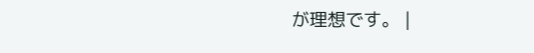が理想です。 |